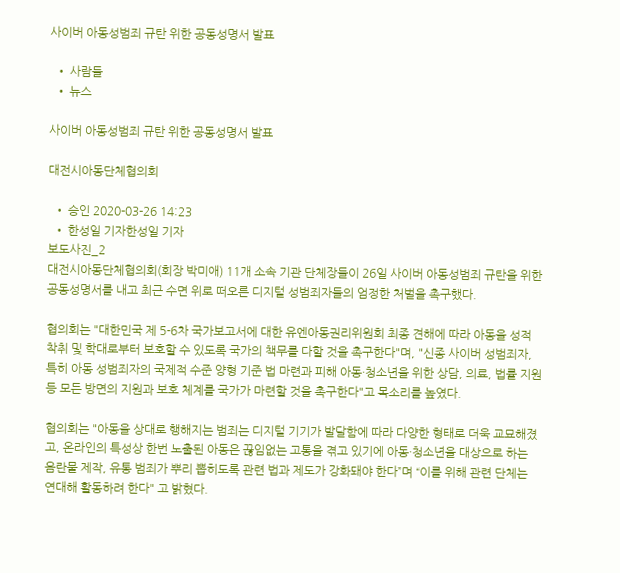사이버 아동성범죄 규탄 위한 공동성명서 발표

  • 사람들
  • 뉴스

사이버 아동성범죄 규탄 위한 공동성명서 발표

대전시아동단체협의회

  • 승인 2020-03-26 14:23
  • 한성일 기자한성일 기자
보도사진_2
대전시아동단체협의회(회장 박미애) 11개 소속 기관 단체장들이 26일 사이버 아동성범죄 규탄을 위한 공동성명서를 내고 최근 수면 위로 떠오른 디지털 성범죄자들의 엄정한 처벌을 촉구했다.

협의회는 "대한민국 제 5-6차 국가보고서에 대한 유엔아동권리위원회 최종 견해에 따라 아동을 성적 착취 및 학대로부터 보호할 수 있도록 국가의 책무를 다할 것을 촉구한다"며, "신종 사이버 성범죄자, 특히 아동 성범죄자의 국제적 수준 양형 기준 법 마련과 피해 아동·청소년을 위한 상담, 의료, 법률 지원 등 모든 방면의 지원과 보호 체계를 국가가 마련할 것을 촉구한다"고 목소리를 높였다.

협의회는 "아동을 상대로 행해지는 범죄는 디지털 기기가 발달함에 따라 다양한 형태로 더욱 교묘해졌고, 온라인의 특성상 한번 노출된 아동은 끊임없는 고통을 겪고 있기에 아동·청소년을 대상으로 하는 음란물 제작, 유통 범죄가 뿌리 뽑히도록 관련 법과 제도가 강화돼야 한다”며 “이를 위해 관련 단체는 연대해 활동하려 한다" 고 밝혔다.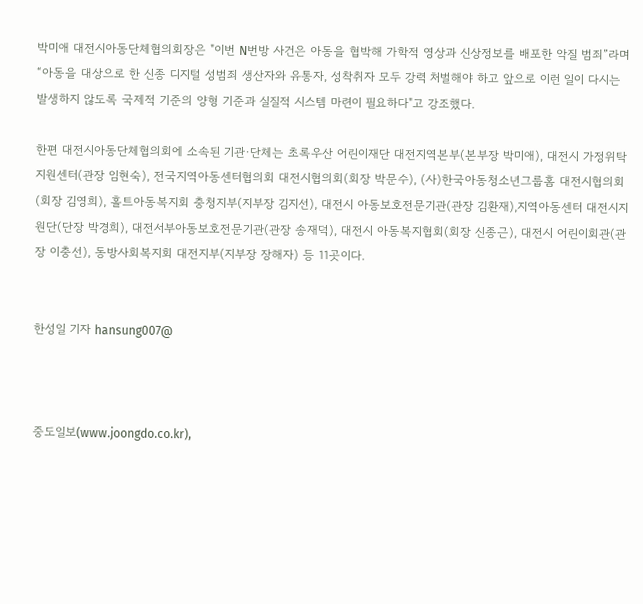박미애 대전시아동단체협의회장은 "이번 N번방 사건은 아동을 협박해 가학적 영상과 신상정보를 배포한 악질 범죄”라며 “아동을 대상으로 한 신종 디지털 성범죄 생산자와 유통자, 성착취자 모두 강력 처벌해야 하고 앞으로 이런 일이 다시는 발생하지 않도록 국제적 기준의 양형 기준과 실질적 시스템 마련이 필요하다"고 강조했다.

한편 대전시아동단체협의회에 소속된 기관·단체는 초록우산 어린이재단 대전지역본부(본부장 박미애), 대전시 가정위탁지원센터(관장 임현숙), 전국지역아동센터협의회 대전시협의회(회장 박문수), (사)한국아동청소년그룹홈 대전시협의회(회장 김영희), 홀트아동복지회 충청지부(지부장 김지선), 대전시 아동보호전문기관(관장 김환재),지역아동센터 대전시지원단(단장 박경희), 대전서부아동보호전문기관(관장 송재덕), 대전시 아동복지협회(회장 신종근), 대전시 어린이회관(관장 이충선), 동방사회복지회 대전지부(지부장 장해자) 등 11곳이다.


한성일 기자 hansung007@



중도일보(www.joongdo.co.kr),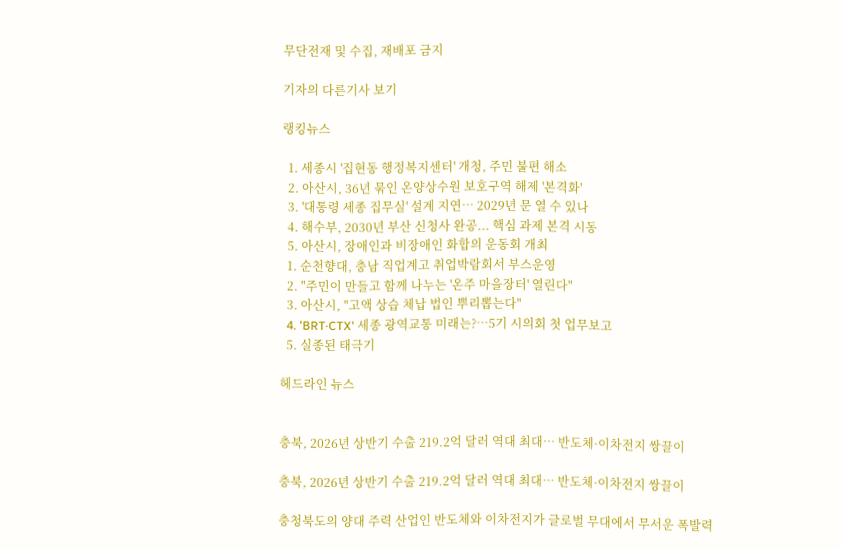무단전재 및 수집, 재배포 금지

기자의 다른기사 보기

랭킹뉴스

  1. 세종시 '집현동 행정복지센터' 개청, 주민 불편 해소
  2. 아산시, 36년 묶인 온양상수원 보호구역 해제 '본격화'
  3. '대통령 세종 집무실' 설계 지연… 2029년 문 열 수 있나
  4. 해수부, 2030년 부산 신청사 완공... 핵심 과제 본격 시동
  5. 아산시, 장애인과 비장애인 화합의 운동회 개최
  1. 순천향대, 충남 직업계고 취업박람회서 부스운영
  2. "주민이 만들고 함께 나누는 '온주 마을장터' 열린다"
  3. 아산시, "고액 상습 체납 법인 뿌리뽑는다"
  4. 'BRT·CTX' 세종 광역교통 미래는?…5기 시의회 첫 업무보고
  5. 실종된 태극기

헤드라인 뉴스


충북, 2026년 상반기 수출 219.2억 달러 역대 최대… 반도체·이차전지 쌍끌이

충북, 2026년 상반기 수출 219.2억 달러 역대 최대… 반도체·이차전지 쌍끌이

충청북도의 양대 주력 산업인 반도체와 이차전지가 글로벌 무대에서 무서운 폭발력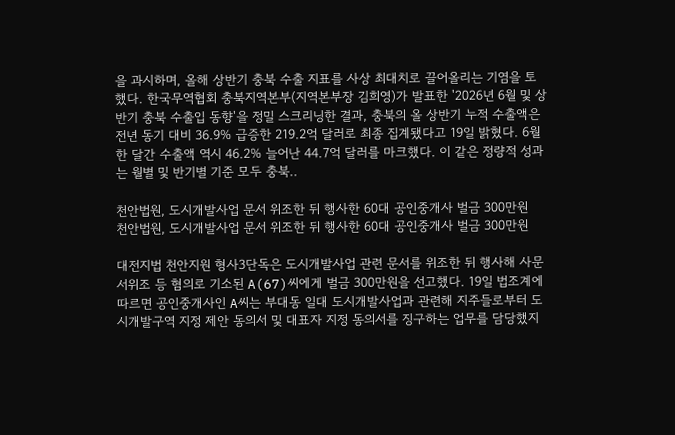을 과시하며, 올해 상반기 충북 수출 지표를 사상 최대치로 끌어올리는 기염을 토했다. 한국무역협회 충북지역본부(지역본부장 김희영)가 발표한 '2026년 6월 및 상반기 충북 수출입 동향'을 정밀 스크리닝한 결과, 충북의 올 상반기 누적 수출액은 전년 동기 대비 36.9% 급증한 219.2억 달러로 최종 집계됐다고 19일 밝혔다. 6월 한 달간 수출액 역시 46.2% 늘어난 44.7억 달러를 마크했다. 이 같은 정량적 성과는 월별 및 반기별 기준 모두 충북..

천안법원, 도시개발사업 문서 위조한 뒤 행사한 60대 공인중개사 벌금 300만원
천안법원, 도시개발사업 문서 위조한 뒤 행사한 60대 공인중개사 벌금 300만원

대전지법 천안지원 형사3단독은 도시개발사업 관련 문서를 위조한 뒤 행사해 사문서위조 등 혐의로 기소된 A(67)씨에게 벌금 300만원을 선고했다. 19일 법조계에 따르면 공인중개사인 A씨는 부대동 일대 도시개발사업과 관련해 지주들로부터 도시개발구역 지정 제안 동의서 및 대표자 지정 동의서를 징구하는 업무를 담당했지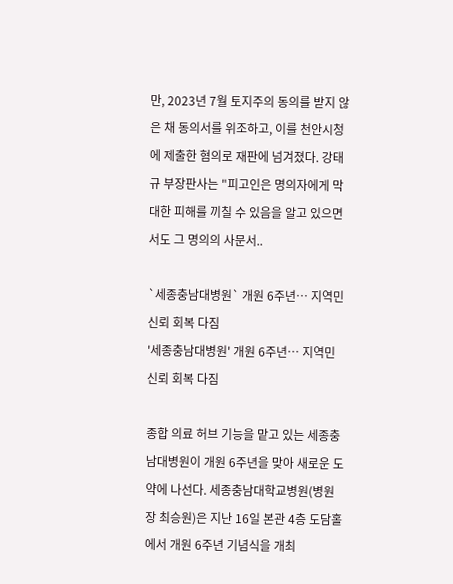만, 2023년 7월 토지주의 동의를 받지 않은 채 동의서를 위조하고, 이를 천안시청에 제출한 혐의로 재판에 넘겨졌다. 강태규 부장판사는 "피고인은 명의자에게 막대한 피해를 끼칠 수 있음을 알고 있으면서도 그 명의의 사문서..

`세종충남대병원` 개원 6주년… 지역민 신뢰 회복 다짐
'세종충남대병원' 개원 6주년… 지역민 신뢰 회복 다짐

종합 의료 허브 기능을 맡고 있는 세종충남대병원이 개원 6주년을 맞아 새로운 도약에 나선다. 세종충남대학교병원(병원장 최승원)은 지난 16일 본관 4층 도담홀에서 개원 6주년 기념식을 개최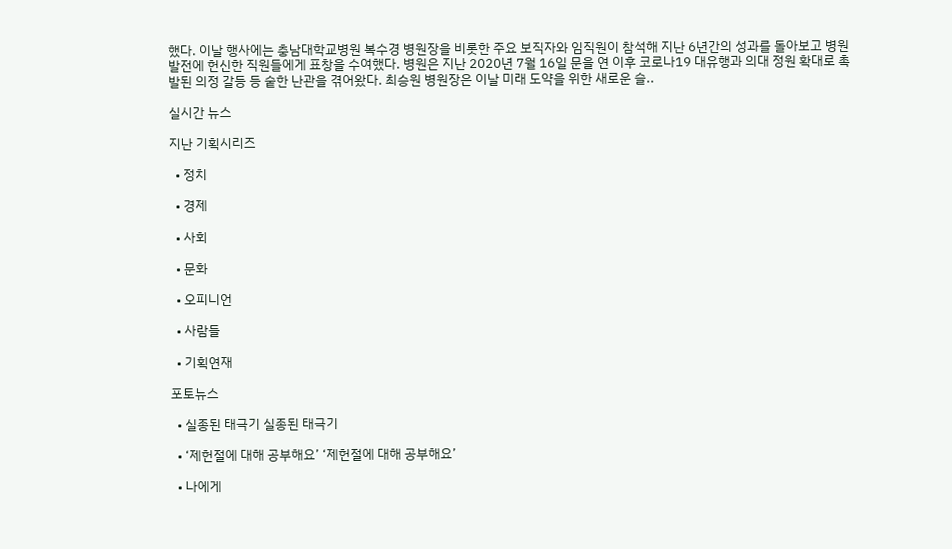했다. 이날 행사에는 충남대학교병원 복수경 병원장을 비롯한 주요 보직자와 임직원이 참석해 지난 6년간의 성과를 돌아보고 병원 발전에 헌신한 직원들에게 표창을 수여했다. 병원은 지난 2020년 7월 16일 문을 연 이후 코로나19 대유행과 의대 정원 확대로 촉발된 의정 갈등 등 숱한 난관을 겪어왔다. 최승원 병원장은 이날 미래 도약을 위한 새로운 슬..

실시간 뉴스

지난 기획시리즈

  • 정치

  • 경제

  • 사회

  • 문화

  • 오피니언

  • 사람들

  • 기획연재

포토뉴스

  • 실종된 태극기 실종된 태극기

  • ‘제헌절에 대해 공부해요’ ‘제헌절에 대해 공부해요’

  • 나에게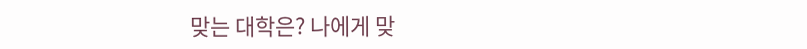맞는 대학은? 나에게 맞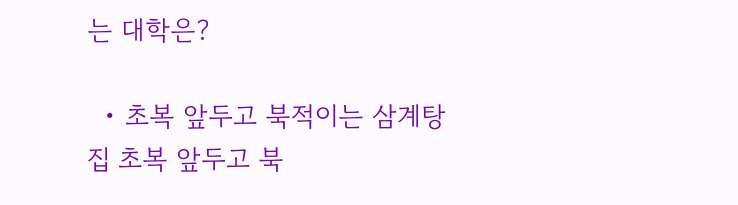는 대학은?

  • 초복 앞두고 북적이는 삼계탕집 초복 앞두고 북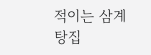적이는 삼계탕집